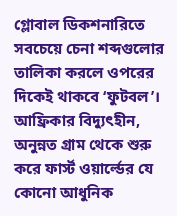গ্লোবাল ডিকশনারিতে সবচেয়ে চেনা শব্দগুলোর তালিকা করলে ওপরের দিকেই থাকবে ‘ফুটবল’। আফ্রিকার বিদ্যুৎহীন, অনুন্নত গ্রাম থেকে শুরু করে ফার্স্ট ওয়ার্ল্ডের যে কোনো আধুনিক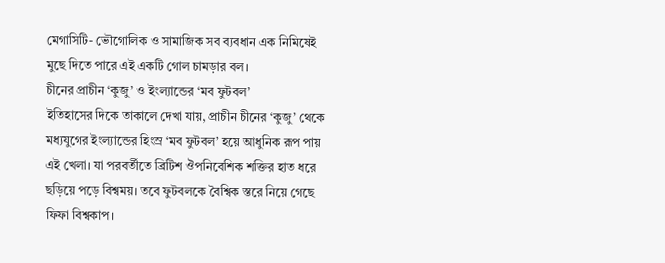মেগাসিটি- ভৌগোলিক ও সামাজিক সব ব্যবধান এক নিমিষেই মুছে দিতে পারে এই একটি গোল চামড়ার বল।
চীনের প্রাচীন ‘কুজু’ ও ইংল্যান্ডের ‘মব ফুটবল’
ইতিহাসের দিকে তাকালে দেখা যায়, প্রাচীন চীনের ‘কুজু’ থেকে মধ্যযুগের ইংল্যান্ডের হিংস্র ‘মব ফুটবল’ হয়ে আধুনিক রূপ পায় এই খেলা। যা পরবর্তীতে ব্রিটিশ ঔপনিবেশিক শক্তির হাত ধরে ছড়িয়ে পড়ে বিশ্বময়। তবে ফুটবলকে বৈশ্বিক স্তরে নিয়ে গেছে ফিফা বিশ্বকাপ।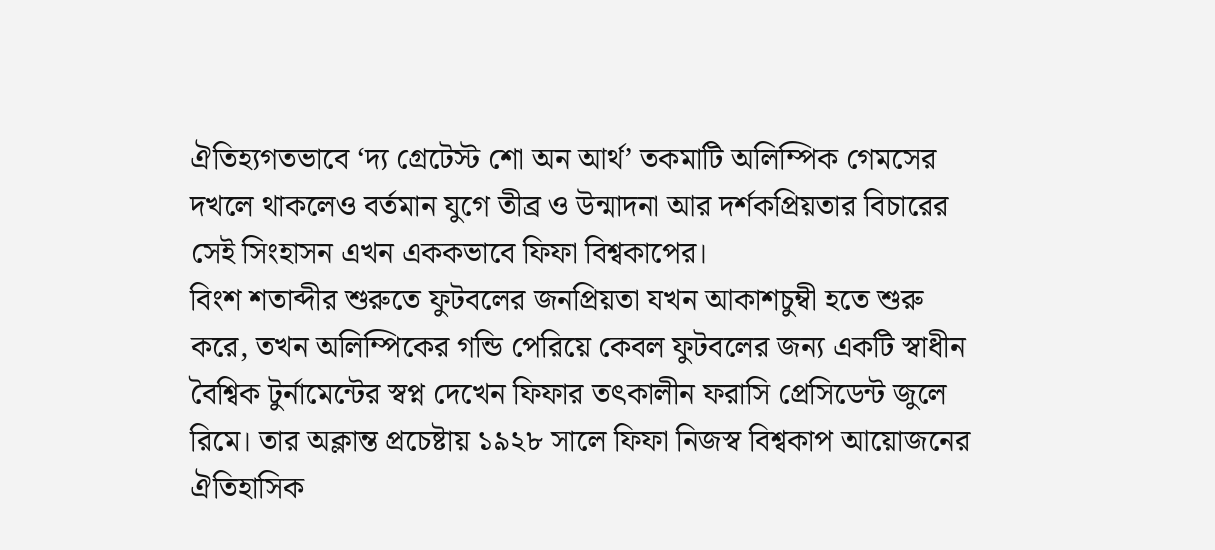ঐতিহ্যগতভাবে ‘দ্য গ্রেটেস্ট শো অন আর্থ’ তকমাটি অলিম্পিক গেমসের দখলে থাকলেও বর্তমান যুগে তীব্র ও উন্মাদনা আর দর্শকপ্রিয়তার বিচারের সেই সিংহাসন এখন এককভাবে ফিফা বিশ্বকাপের।
বিংশ শতাব্দীর শুরুতে ফুটবলের জনপ্রিয়তা যখন আকাশচুম্বী হতে শুরু করে, তখন অলিম্পিকের গন্ডি পেরিয়ে কেবল ফুটবলের জন্য একটি স্বাধীন বৈশ্বিক টুর্নামেন্টের স্বপ্ন দেখেন ফিফার তৎকালীন ফরাসি প্রেসিডেন্ট জুলে রিমে। তার অক্লান্ত প্রচেষ্টায় ১৯২৮ সালে ফিফা নিজস্ব বিশ্বকাপ আয়োজনের ঐতিহাসিক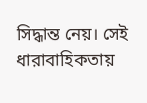সিদ্ধান্ত নেয়। সেই ধারাবাহিকতায়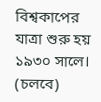বিশ্বকাপের যাত্রা শুরু হয় ১৯৩০ সালে। (চলবে)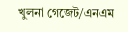খুলনা গেজেট/এনএম